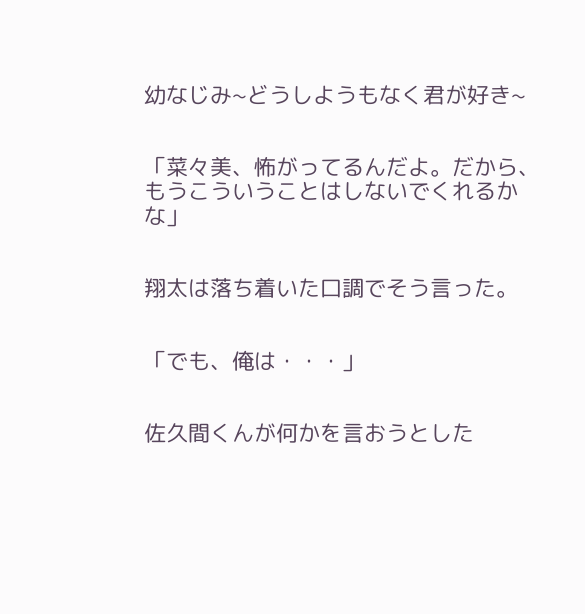幼なじみ~どうしようもなく君が好き~


「菜々美、怖がってるんだよ。だから、もうこういうことはしないでくれるかな」


翔太は落ち着いた口調でそう言った。


「でも、俺は・・・」


佐久間くんが何かを言おうとした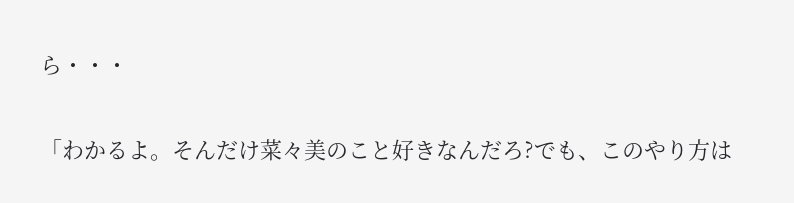ら・・・


「わかるよ。そんだけ菜々美のこと好きなんだろ?でも、このやり方は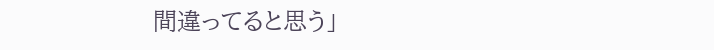間違ってると思う」